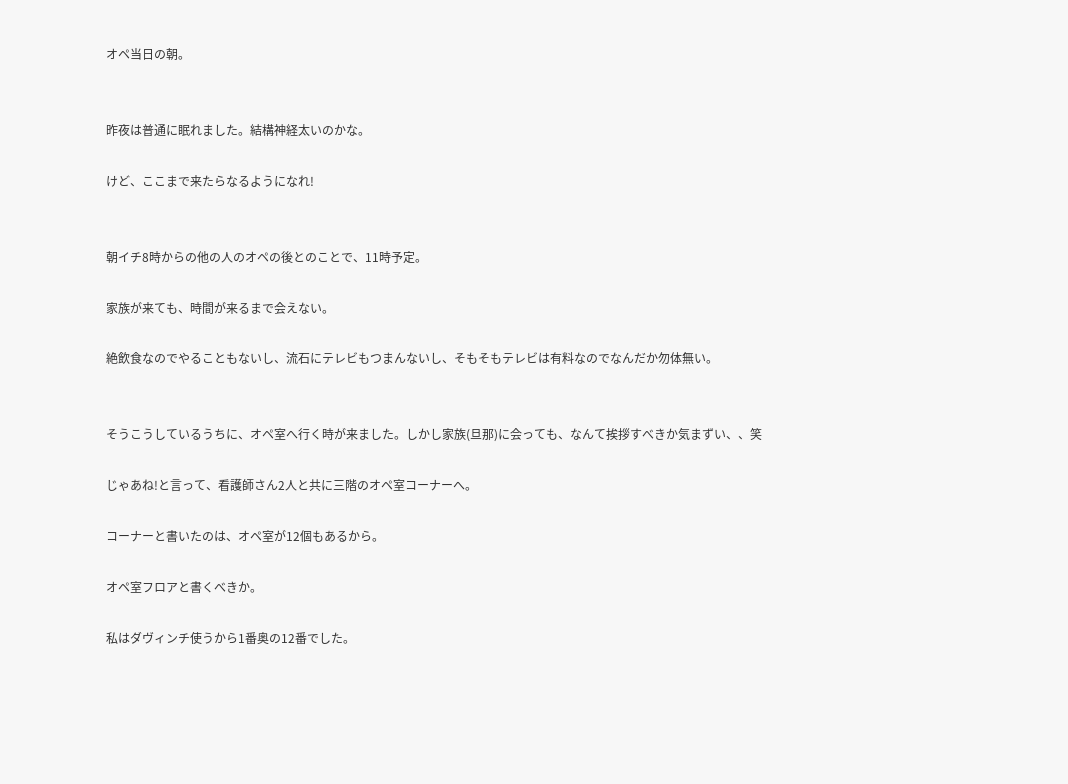オペ当日の朝。


昨夜は普通に眠れました。結構神経太いのかな。

けど、ここまで来たらなるようになれ!


朝イチ8時からの他の人のオペの後とのことで、11時予定。

家族が来ても、時間が来るまで会えない。

絶飲食なのでやることもないし、流石にテレビもつまんないし、そもそもテレビは有料なのでなんだか勿体無い。


そうこうしているうちに、オペ室へ行く時が来ました。しかし家族(旦那)に会っても、なんて挨拶すべきか気まずい、、笑

じゃあね!と言って、看護師さん2人と共に三階のオペ室コーナーへ。

コーナーと書いたのは、オペ室が12個もあるから。

オペ室フロアと書くべきか。

私はダヴィンチ使うから1番奥の12番でした。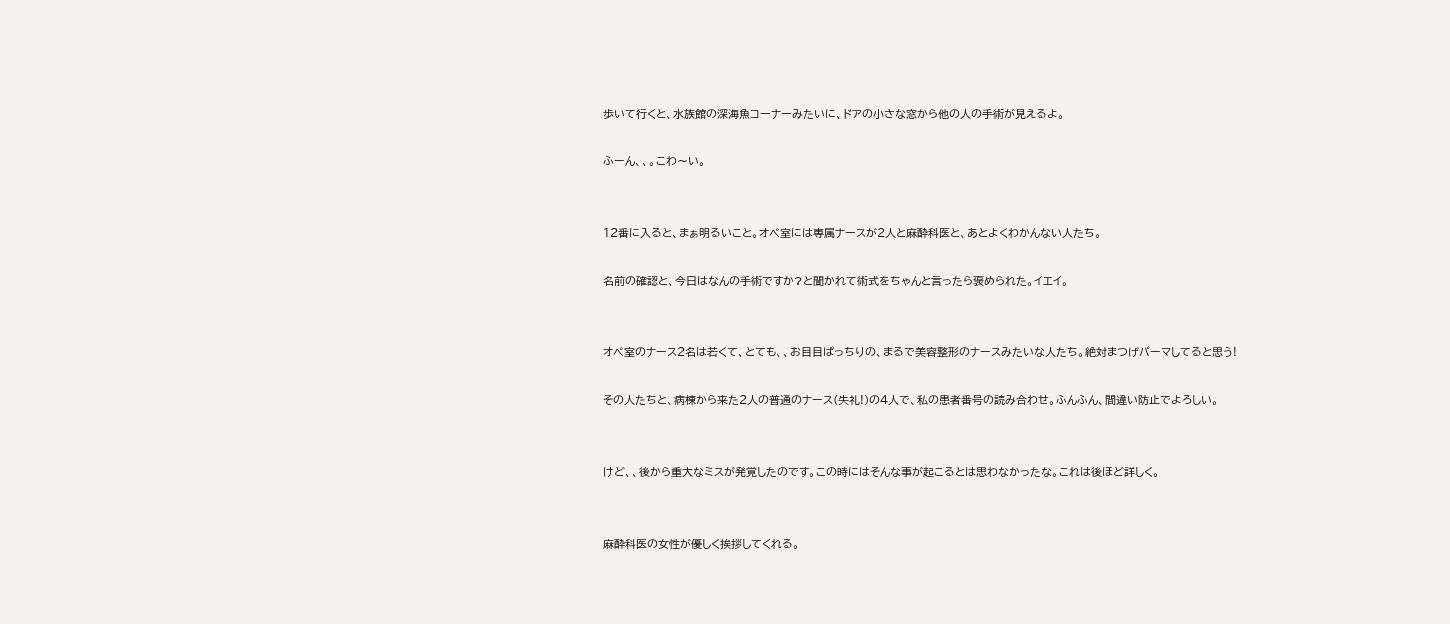歩いて行くと、水族館の深海魚コーナーみたいに、ドアの小さな窓から他の人の手術が見えるよ。

ふーん、、。こわ〜い。


12番に入ると、まぁ明るいこと。オペ室には専属ナースが2人と麻酔科医と、あとよくわかんない人たち。

名前の確認と、今日はなんの手術ですか?と聞かれて術式をちゃんと言ったら褒められた。イエイ。


オペ室のナース2名は若くて、とても、、お目目ぱっちりの、まるで美容整形のナースみたいな人たち。絶対まつげパーマしてると思う!

その人たちと、病棟から来た2人の普通のナース(失礼!)の4人で、私の患者番号の読み合わせ。ふんふん、間違い防止でよろしい。


けど、、後から重大なミスが発覚したのです。この時にはそんな事が起こるとは思わなかったな。これは後ほど詳しく。


麻酔科医の女性が優しく挨拶してくれる。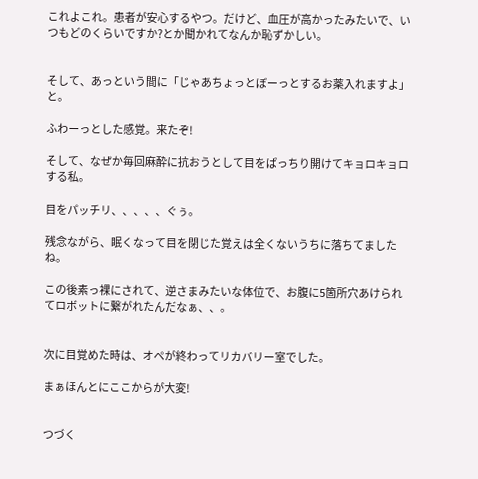これよこれ。患者が安心するやつ。だけど、血圧が高かったみたいで、いつもどのくらいですか?とか聞かれてなんか恥ずかしい。


そして、あっという間に「じゃあちょっとぼーっとするお薬入れますよ」と。

ふわーっとした感覚。来たぞ!

そして、なぜか毎回麻酔に抗おうとして目をぱっちり開けてキョロキョロする私。

目をパッチリ、、、、、ぐぅ。

残念ながら、眠くなって目を閉じた覚えは全くないうちに落ちてましたね。

この後素っ裸にされて、逆さまみたいな体位で、お腹に5箇所穴あけられてロボットに繋がれたんだなぁ、、。


次に目覚めた時は、オペが終わってリカバリー室でした。

まぁほんとにここからが大変!


つづく